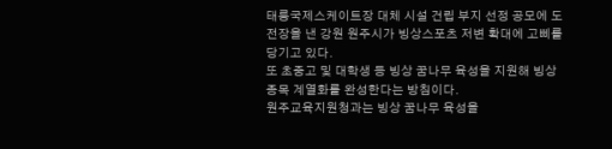태릉국제스케이트장 대체 시설 건립 부지 선정 공모에 도전장을 낸 강원 원주시가 빙상스포츠 저변 확대에 고삐를 당기고 있다.
또 초중고 및 대학생 등 빙상 꿈나무 육성을 지원해 빙상 종목 계열화를 완성한다는 방침이다.
원주교육지원청과는 빙상 꿈나무 육성을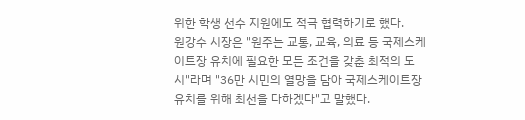위한 학생 선수 지원에도 적극 협력하기로 했다.
원강수 시장은 "원주는 교통, 교육, 의료 등 국제스케이트장 유치에 필요한 모든 조건을 갖춘 최적의 도시"라며 "36만 시민의 열망을 담아 국제스케이트장 유치를 위해 최선을 다하겠다"고 말했다.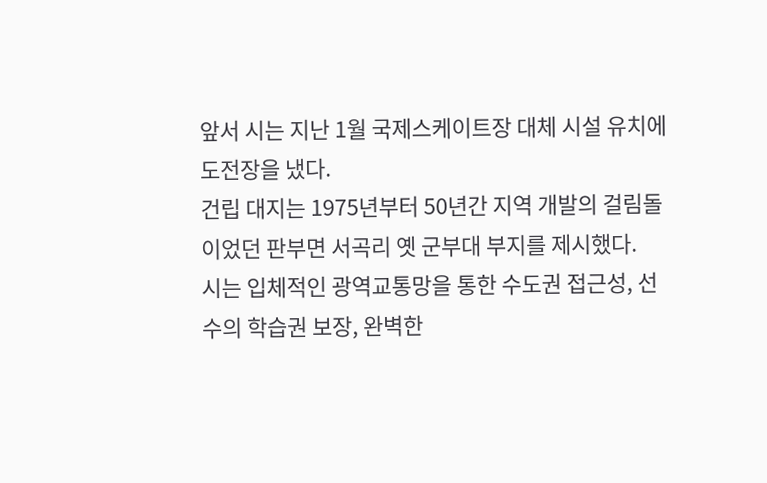앞서 시는 지난 1월 국제스케이트장 대체 시설 유치에 도전장을 냈다.
건립 대지는 1975년부터 50년간 지역 개발의 걸림돌이었던 판부면 서곡리 옛 군부대 부지를 제시했다.
시는 입체적인 광역교통망을 통한 수도권 접근성, 선수의 학습권 보장, 완벽한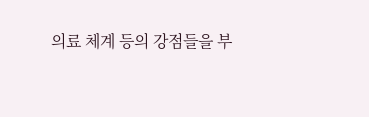의료 체계 등의 강점들을 부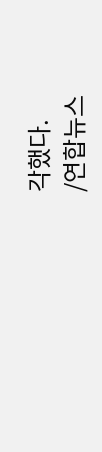각했다.
/연합뉴스